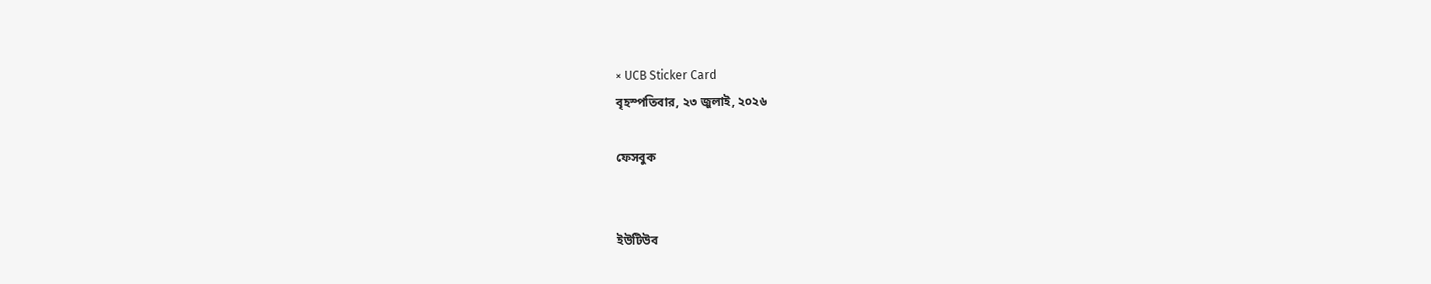× UCB Sticker Card
বৃহস্পতিবার, ২৩ জুলাই, ২০২৬

ফেসবুক


ইউটিউব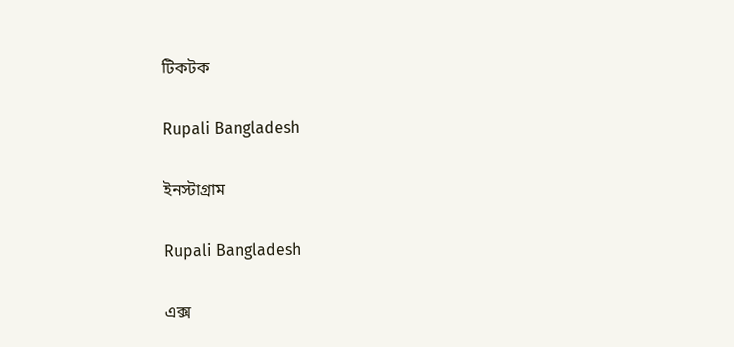টিকটক

Rupali Bangladesh

ইনস্টাগ্রাম

Rupali Bangladesh

এক্স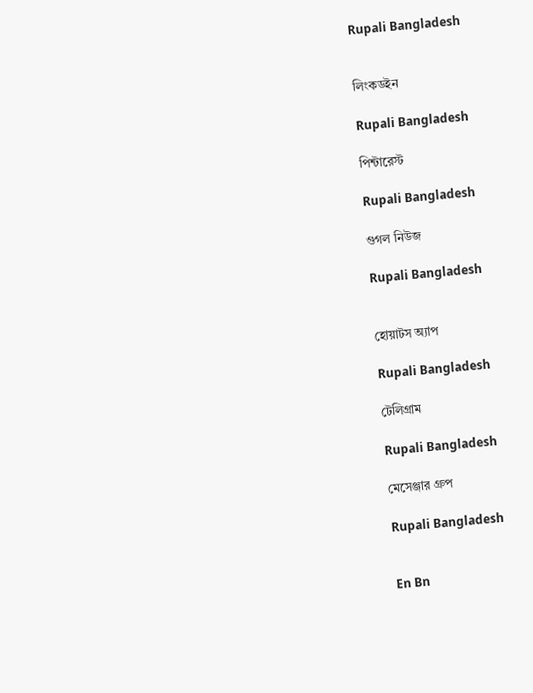Rupali Bangladesh


লিংকডইন

Rupali Bangladesh

পিন্টারেস্ট

Rupali Bangladesh

গুগল নিউজ

Rupali Bangladesh


হোয়াটস অ্যাপ

Rupali Bangladesh

টেলিগ্রাম

Rupali Bangladesh

মেসেঞ্জার গ্রুপ

Rupali Bangladesh


En Bn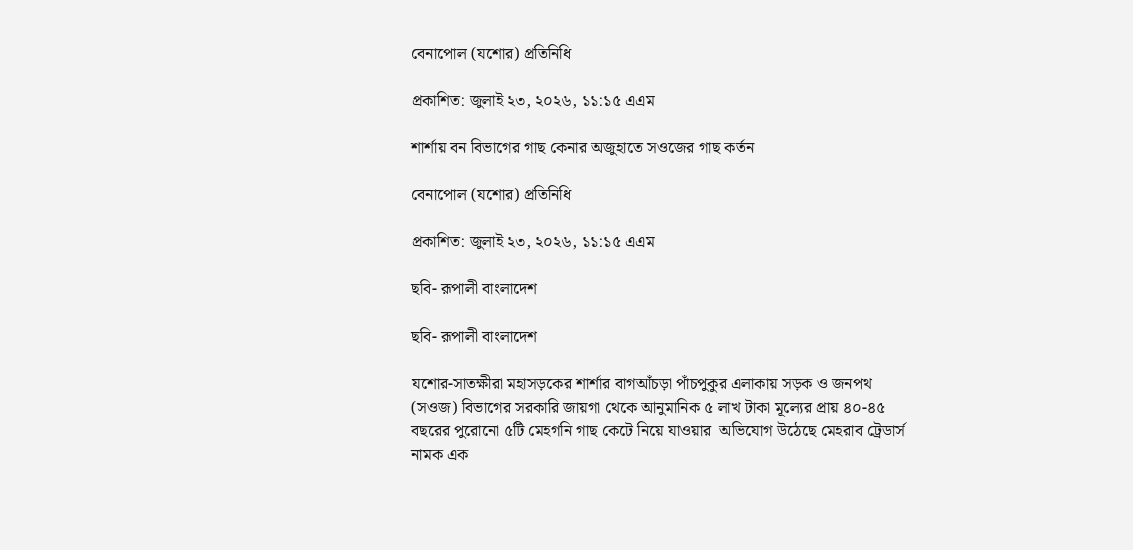বেনাপোল (যশোর) প্রতিনিধি

প্রকাশিত: জুলাই ২৩, ২০২৬, ১১:১৫ এএম

শার্শায় বন বিভাগের গাছ কেনার অজুহাতে সওজের গাছ কর্তন

বেনাপোল (যশোর) প্রতিনিধি

প্রকাশিত: জুলাই ২৩, ২০২৬, ১১:১৫ এএম

ছবি- রূপালী বাংলাদেশ

ছবি- রূপালী বাংলাদেশ

যশোর-সাতক্ষীরা মহাসড়কের শার্শার বাগআঁচড়া পাঁচপুকুর এলাকায় সড়ক ও জনপথ (সওজ) বিভাগের সরকারি জায়গা থেকে আনুমানিক ৫ লাখ টাকা মূল্যের প্রায় ৪০-৪৫ বছরের পুরোনো ৫টি মেহগনি গাছ কেটে নিয়ে যাওয়ার  অভিযোগ উঠেছে মেহরাব ট্রেডার্স নামক এক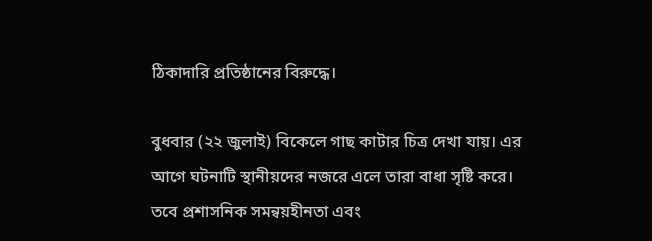ঠিকাদারি প্রতিষ্ঠানের বিরুদ্ধে।

বুধবার (২২ জুলাই) বিকেলে গাছ কাটার চিত্র দেখা যায়। এর আগে ঘটনাটি স্থানীয়দের নজরে এলে তারা বাধা সৃষ্টি করে। তবে প্রশাসনিক সমন্বয়হীনতা এবং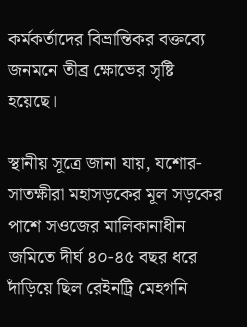কর্মকর্তাদের বিভ্রান্তিকর বক্তব্যে জনমনে তীব্র ক্ষোভের সৃষ্টি হয়েছে।

স্থানীয় সূত্রে জানা যায়, যশোর-সাতক্ষীরা মহাসড়কের মূল সড়কের পাশে সওজের মালিকানাধীন জমিতে দীর্ঘ ৪০-৪৫ বছর ধরে দাঁড়িয়ে ছিল রেইনট্রি মেহগনি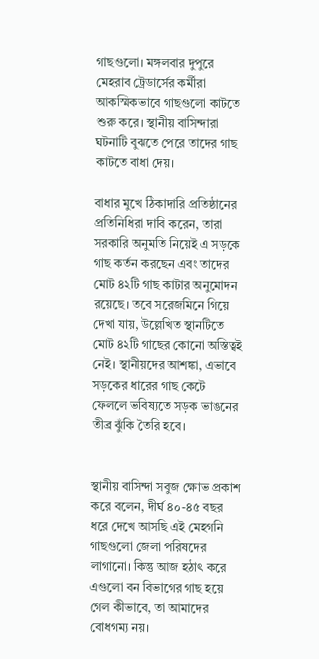গাছগুলো। মঙ্গলবার দুপুরে মেহরাব ট্রেডার্সের কর্মীরা আকস্মিকভাবে গাছগুলো কাটতে শুরু করে। স্থানীয় বাসিন্দারা ঘটনাটি বুঝতে পেরে তাদের গাছ কাটতে বাধা দেয়।

বাধার মুখে ঠিকাদারি প্রতিষ্ঠানের প্রতিনিধিরা দাবি করেন, তারা সরকারি অনুমতি নিয়েই এ সড়কে গাছ কর্তন করছেন এবং তাদের মোট ৪২টি গাছ কাটার অনুমোদন রয়েছে। তবে সরেজমিনে গিয়ে দেখা যায়, উল্লেখিত স্থানটিতে মোট ৪২টি গাছের কোনো অস্তিত্বই নেই। স্থানীয়দের আশঙ্কা, এভাবে সড়কের ধারের গাছ কেটে ফেললে ভবিষ্যতে সড়ক ভাঙনের তীব্র ঝুঁকি তৈরি হবে।


স্থানীয় বাসিন্দা সবুজ ক্ষোভ প্রকাশ করে বলেন, দীর্ঘ ৪০-৪৫ বছর ধরে দেখে আসছি এই মেহগনি গাছগুলো জেলা পরিষদের লাগানো। কিন্তু আজ হঠাৎ করে এগুলো বন বিভাগের গাছ হয়ে গেল কীভাবে, তা আমাদের বোধগম্য নয়।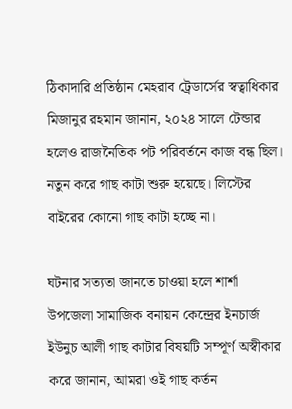ঠিকাদারি প্রতিষ্ঠান মেহরাব ট্রেডার্সের স্বত্বাধিকার মিজানুর রহমান জানান, ২০২৪ সালে টেন্ডার হলেও রাজনৈতিক পট পরিবর্তনে কাজ বন্ধ ছিল। নতুন করে গাছ কাটা শুরু হয়েছে। লিস্টের বাইরের কোনো গাছ কাটা হচ্ছে না।

ঘটনার সত্যতা জানতে চাওয়া হলে শার্শা উপজেলা সামাজিক বনায়ন কেন্দ্রের ইনচার্জ ইউনুচ আলী গাছ কাটার বিষয়টি সম্পূর্ণ অস্বীকার করে জানান, আমরা ওই গাছ কর্তন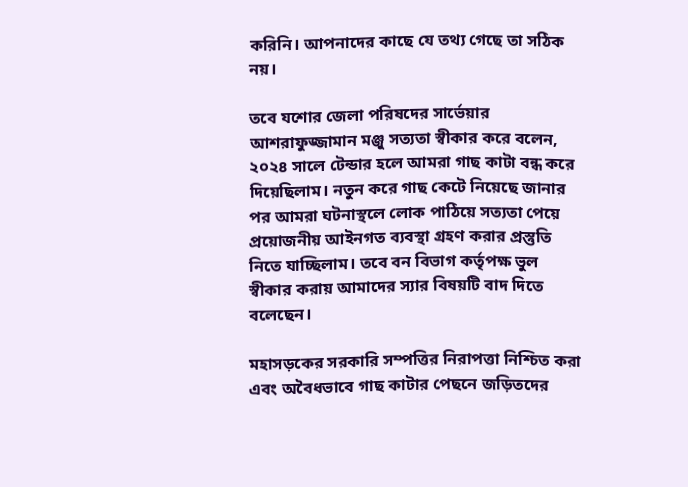করিনি। আপনাদের কাছে যে তথ্য গেছে তা সঠিক নয়।

তবে যশোর জেলা পরিষদের সার্ভেয়ার আশরাফুজ্জামান মঞ্জু সত্যতা স্বীকার করে বলেন, ২০২৪ সালে টেন্ডার হলে আমরা গাছ কাটা বন্ধ করে দিয়েছিলাম। নতুন করে গাছ কেটে নিয়েছে জানার পর আমরা ঘটনাস্থলে লোক পাঠিয়ে সত্যতা পেয়ে প্রয়োজনীয় আইনগত ব্যবস্থা গ্রহণ করার প্রস্তুতি নিতে যাচ্ছিলাম। তবে বন বিভাগ কর্তৃপক্ষ ভুল স্বীকার করায় আমাদের স্যার বিষয়টি বাদ দিতে বলেছেন।

মহাসড়কের সরকারি সম্পত্তির নিরাপত্তা নিশ্চিত করা এবং অবৈধভাবে গাছ কাটার পেছনে জড়িতদের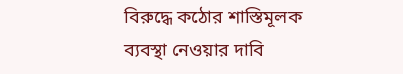বিরুদ্ধে কঠোর শাস্তিমূলক ব্যবস্থা নেওয়ার দাবি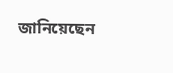জানিয়েছেন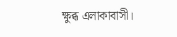ক্ষুব্ধ এলাকাবাসী।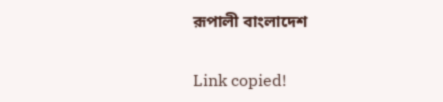রূপালী বাংলাদেশ

Link copied!